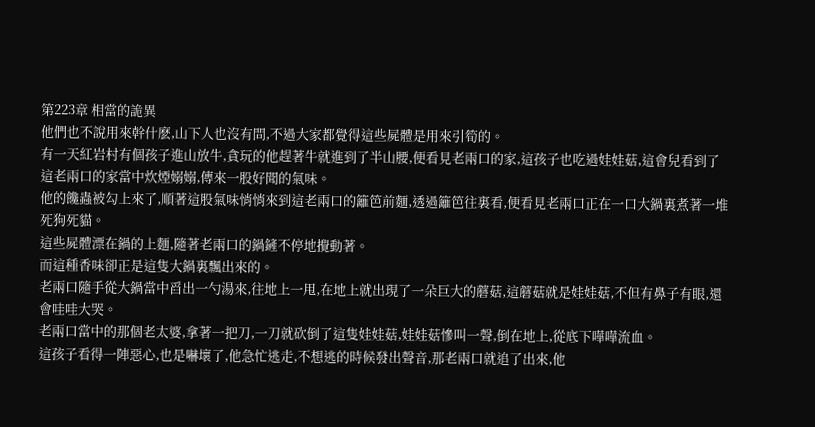第223章 相當的詭異
他們也不說用來幹什麽,山下人也沒有問,不過大家都覺得這些屍體是用來引筍的。
有一天紅岩村有個孩子進山放牛,貪玩的他趕著牛就進到了半山腰,便看見老兩口的家,這孩子也吃過娃娃菇,這會兒看到了這老兩口的家當中炊煙嫋嫋,傳來一股好聞的氣味。
他的饞蟲被勾上來了,順著這股氣味悄悄來到這老兩口的籬笆前麵,透過籬笆往裏看,便看見老兩口正在一口大鍋裏煮著一堆死狗死貓。
這些屍體漂在鍋的上麵,隨著老兩口的鍋鏟不停地攪動著。
而這種香味卻正是這隻大鍋裏飄出來的。
老兩口隨手從大鍋當中舀出一勺湯來,往地上一甩,在地上就出現了一朵巨大的蘑菇,這蘑菇就是娃娃菇,不但有鼻子有眼,還會哇哇大哭。
老兩口當中的那個老太婆,拿著一把刀,一刀就砍倒了這隻娃娃菇,娃娃菇慘叫一聲,倒在地上,從底下嘩嘩流血。
這孩子看得一陣惡心,也是嚇壞了,他急忙逃走,不想逃的時候發出聲音,那老兩口就追了出來,他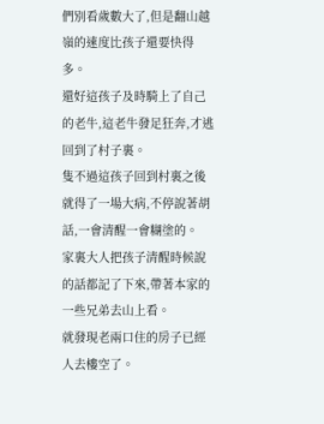們別看歲數大了,但是翻山越嶺的速度比孩子還要快得多。
還好這孩子及時騎上了自己的老牛,這老牛發足狂奔,才逃回到了村子裏。
隻不過這孩子回到村裏之後就得了一場大病,不停說著胡話,一會清醒一會糊塗的。
家裏大人把孩子清醒時候說的話都記了下來,帶著本家的一些兄弟去山上看。
就發現老兩口住的房子已經人去樓空了。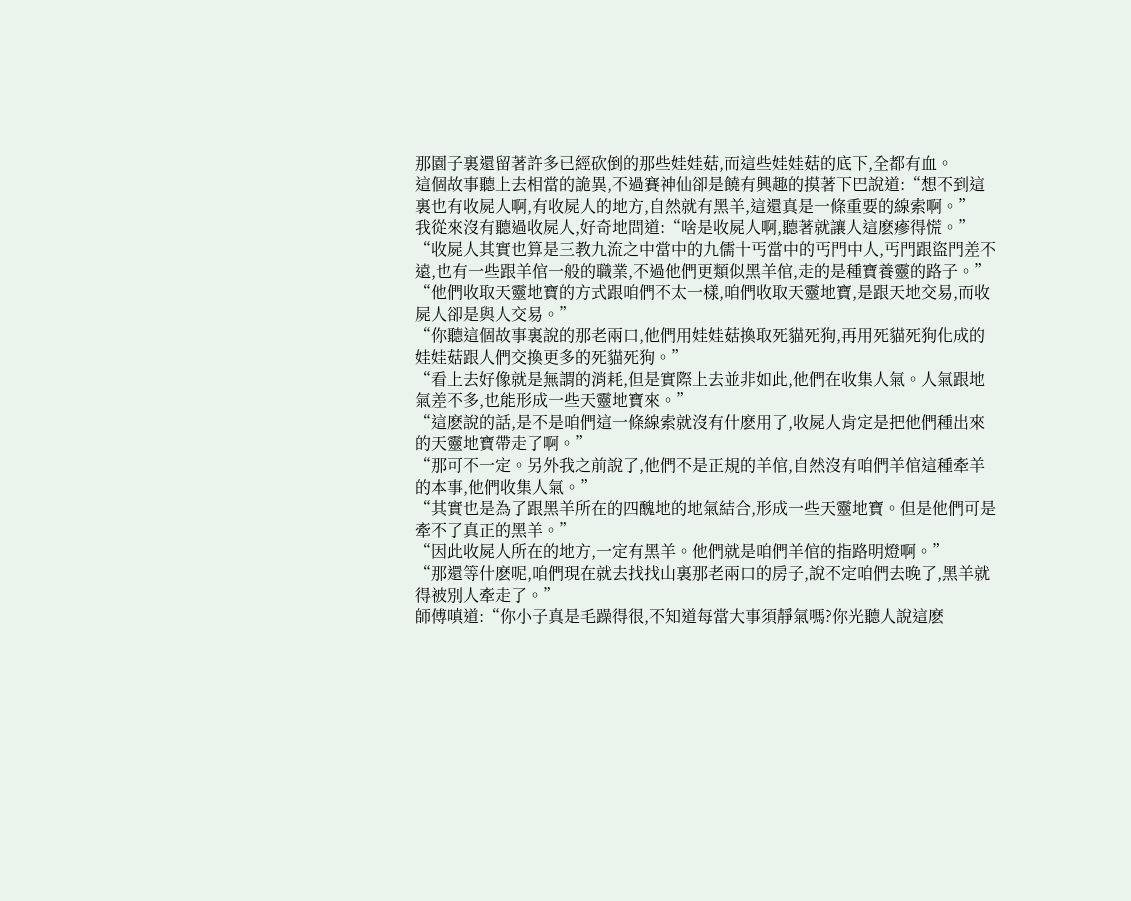那園子裏還留著許多已經砍倒的那些娃娃菇,而這些娃娃菇的底下,全都有血。
這個故事聽上去相當的詭異,不過賽神仙卻是饒有興趣的摸著下巴說道:“想不到這裏也有收屍人啊,有收屍人的地方,自然就有黑羊,這還真是一條重要的線索啊。”
我從來沒有聽過收屍人,好奇地問道:“啥是收屍人啊,聽著就讓人這麽瘮得慌。”
“收屍人其實也算是三教九流之中當中的九儒十丐當中的丐門中人,丐門跟盜門差不遠,也有一些跟羊倌一般的職業,不過他們更類似黑羊倌,走的是種寶養靈的路子。”
“他們收取天靈地寶的方式跟咱們不太一樣,咱們收取天靈地寶,是跟天地交易,而收屍人卻是與人交易。”
“你聽這個故事裏說的那老兩口,他們用娃娃菇換取死貓死狗,再用死貓死狗化成的娃娃菇跟人們交換更多的死貓死狗。”
“看上去好像就是無謂的消耗,但是實際上去並非如此,他們在收集人氣。人氣跟地氣差不多,也能形成一些天靈地寶來。”
“這麽說的話,是不是咱們這一條線索就沒有什麽用了,收屍人肯定是把他們種出來的天靈地寶帶走了啊。”
“那可不一定。另外我之前說了,他們不是正規的羊倌,自然沒有咱們羊倌這種牽羊的本事,他們收集人氣。”
“其實也是為了跟黑羊所在的四醜地的地氣結合,形成一些天靈地寶。但是他們可是牽不了真正的黑羊。”
“因此收屍人所在的地方,一定有黑羊。他們就是咱們羊倌的指路明燈啊。”
“那還等什麽呢,咱們現在就去找找山裏那老兩口的房子,說不定咱們去晚了,黑羊就得被別人牽走了。”
師傅嗔道:“你小子真是毛躁得很,不知道每當大事須靜氣嗎?你光聽人說這麽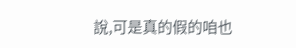說,可是真的假的咱也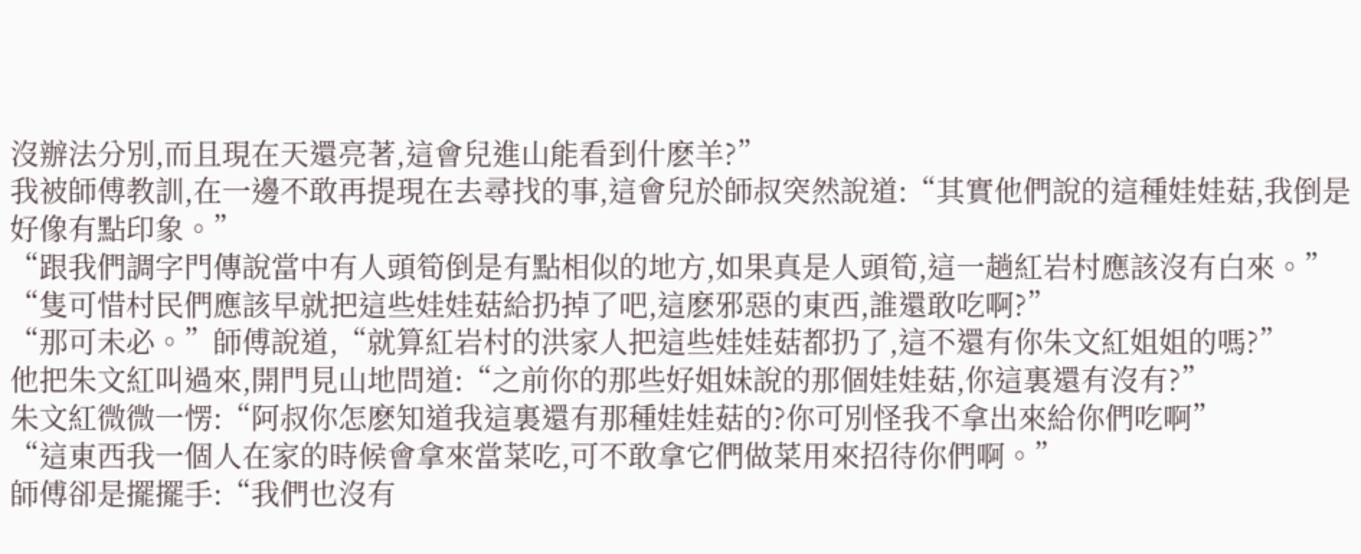沒辦法分別,而且現在天還亮著,這會兒進山能看到什麽羊?”
我被師傅教訓,在一邊不敢再提現在去尋找的事,這會兒於師叔突然說道:“其實他們說的這種娃娃菇,我倒是好像有點印象。”
“跟我們調字門傳說當中有人頭筍倒是有點相似的地方,如果真是人頭筍,這一趟紅岩村應該沒有白來。”
“隻可惜村民們應該早就把這些娃娃菇給扔掉了吧,這麽邪惡的東西,誰還敢吃啊?”
“那可未必。”師傅說道,“就算紅岩村的洪家人把這些娃娃菇都扔了,這不還有你朱文紅姐姐的嗎?”
他把朱文紅叫過來,開門見山地問道:“之前你的那些好姐妹說的那個娃娃菇,你這裏還有沒有?”
朱文紅微微一愣:“阿叔你怎麽知道我這裏還有那種娃娃菇的?你可別怪我不拿出來給你們吃啊”
“這東西我一個人在家的時候會拿來當菜吃,可不敢拿它們做菜用來招待你們啊。”
師傅卻是擺擺手:“我們也沒有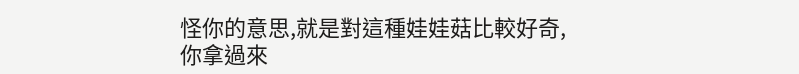怪你的意思,就是對這種娃娃菇比較好奇,你拿過來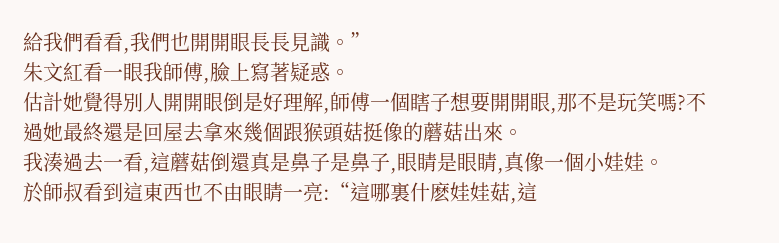給我們看看,我們也開開眼長長見識。”
朱文紅看一眼我師傅,臉上寫著疑惑。
估計她覺得別人開開眼倒是好理解,師傅一個瞎子想要開開眼,那不是玩笑嗎?不過她最終還是回屋去拿來幾個跟猴頭菇挺像的蘑菇出來。
我湊過去一看,這蘑菇倒還真是鼻子是鼻子,眼睛是眼睛,真像一個小娃娃。
於師叔看到這東西也不由眼睛一亮:“這哪裏什麽娃娃菇,這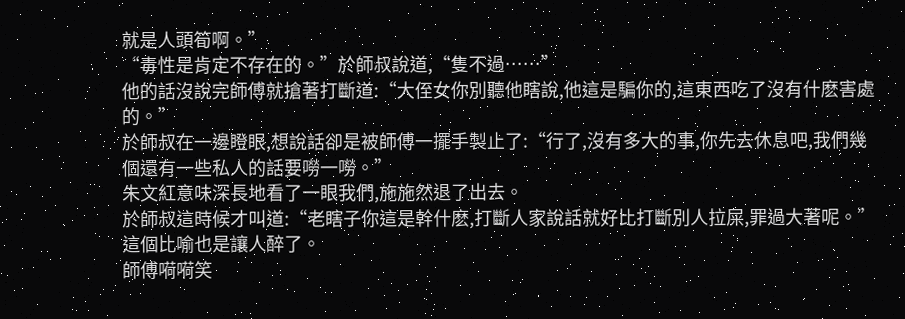就是人頭筍啊。”
“毒性是肯定不存在的。”於師叔說道,“隻不過……”
他的話沒說完師傅就搶著打斷道:“大侄女你別聽他瞎說,他這是騙你的,這東西吃了沒有什麽害處的。”
於師叔在一邊瞪眼,想說話卻是被師傅一擺手製止了:“行了,沒有多大的事,你先去休息吧,我們幾個還有一些私人的話要嘮一嘮。”
朱文紅意味深長地看了一眼我們,施施然退了出去。
於師叔這時候才叫道:“老瞎子你這是幹什麽,打斷人家說話就好比打斷別人拉屎,罪過大著呢。”
這個比喻也是讓人醉了。
師傅嗬嗬笑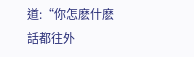道:“你怎麽什麽話都往外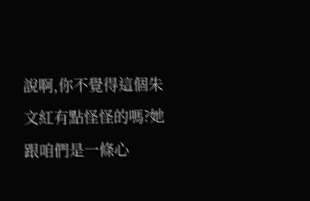說啊,你不覺得這個朱文紅有點怪怪的嗎?她跟咱們是一條心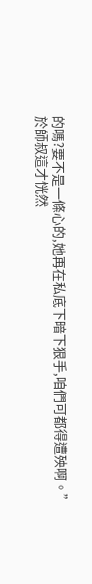的嗎?要不是一條心的,她再在私底下暗下狠手,咱們可都得遭殃啊。”
於師叔這才恍然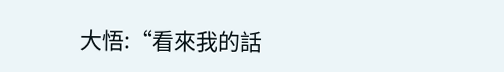大悟:“看來我的話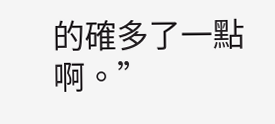的確多了一點啊。”